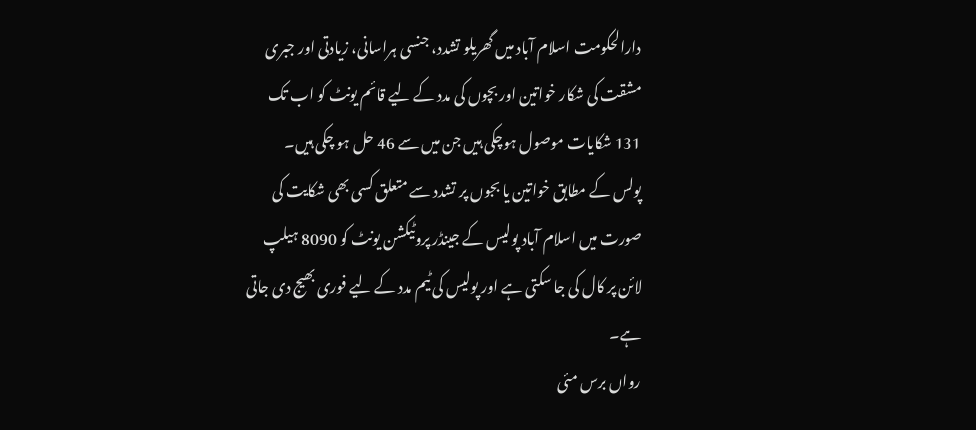دارالحکومت اسلام آباد میں گھریلو تشدد، جنسی ہراسانی، زیادتی اور جبری مشقت کی شکار خواتین اور بچوں کی مدد کے لیے قائم یونٹ کو اب تک 131 شکایات موصول ہوچکی ہیں جن میں سے 46 حل ہو چکی ہیں۔
پولس کے مطابق خواتین یا بجوں پر تشدد سے متعلق کسی بھی شکایت کی صورت میں اسلام آباد پولیس کے جینڈر پروٹیکشن یونٹ کو 8090 ہیلپ لائن پر کال کی جا سکتی ہے اور پولیس کی ٹیم مدد کے لیے فوری بھیج دی جاتی ہے۔
رواں برس مئی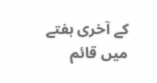کے آخری ہفتے میں قائم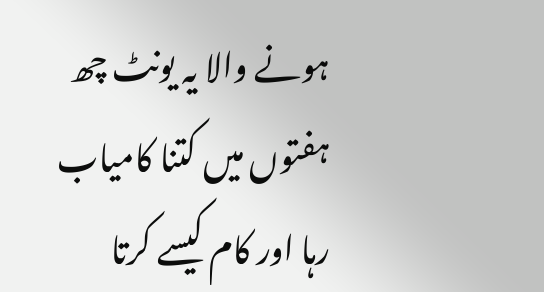ہونے والا یہ یونٹ چھ ہفتوں میں کتنا کامیاب رہا اور کام کیسے کرتا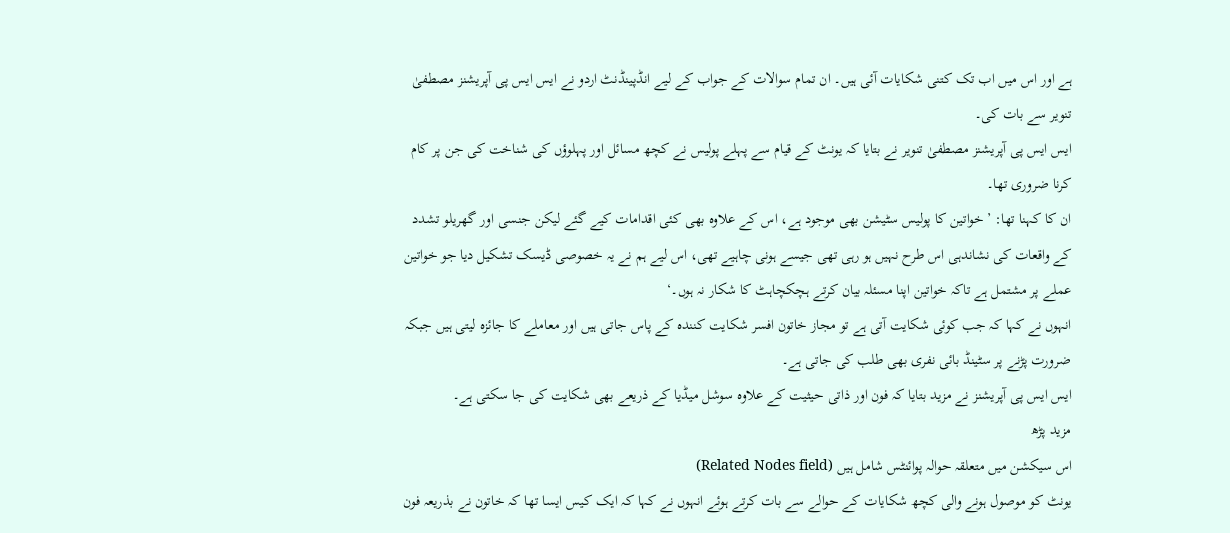ہے اور اس میں اب تک کتنی شکایات آئی ہیں۔ ان تمام سوالات کے جواب کے لیے انڈپینڈنٹ اردو نے ایس ایس پی آپریشنز مصطفیٰ تنویر سے بات کی۔
ایس ایس پی آپریشنز مصطفیٰ تنویر نے بتایا کہ یونٹ کے قیام سے پہلے پولیس نے کچھ مسائل اور پہلوؤں کی شناخت کی جن پر کام کرنا ضروری تھا۔
ان کا کہنا تھا: ’خواتین کا پولیس سٹیشن بھی موجود ہے، اس کے علاوہ بھی کئی اقدامات کیے گئے لیکن جنسی اور گھریلو تشدد کے واقعات کی نشاندہی اس طرح نہیں ہو رہی تھی جیسے ہونی چاہیے تھی، اس لیے ہم نے یہ خصوصی ڈیسک تشکیل دیا جو خواتین عملے پر مشتمل ہے تاکہ خواتین اپنا مسئلہ بیان کرتے ہچکچاہٹ کا شکار نہ ہوں۔‘
انہوں نے کہا کہ جب کوئی شکایت آتی ہے تو مجاز خاتون افسر شکایت کنندہ کے پاس جاتی ہیں اور معاملے کا جائزہ لیتی ہیں جبکہ ضرورت پڑنے پر سٹینڈ بائی نفری بھی طلب کی جاتی ہے۔
ایس ایس پی آپریشنز نے مزید بتایا کہ فون اور ذاتی حیثیت کے علاوہ سوشل میڈیا کے ذریعے بھی شکایت کی جا سکتی ہے۔
مزید پڑھ
اس سیکشن میں متعلقہ حوالہ پوائنٹس شامل ہیں (Related Nodes field)
یونٹ کو موصول ہونے والی کچھ شکایات کے حوالے سے بات کرتے ہوئے انہوں نے کہا کہ ایک کیس ایسا تھا کہ خاتون نے بذریعہ فون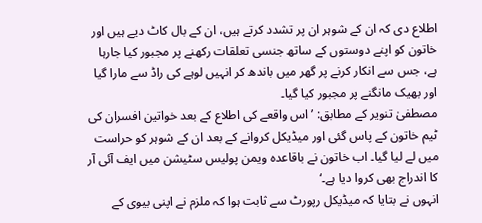اطلاع دی کہ ان کے شوہر ان پر تشدد کرتے ہیں، ان کے بال کاٹ دیے ہیں اور خاتون کو اپنے دوستوں کے ساتھ جنسی تعلقات رکھنے پر مجبور کیا جارہا ہے، جس سے انکار کرنے پر گھر میں باندھ کر انہیں لوہے کی راڈ سے مارا گیا اور بھیک مانگنے پر مجبور کیا گیا۔
مصطفیٰ تنویر کے مطابق: ’اس واقعے کی اطلاع کے بعد خواتین افسران کی ٹیم خاتون کے پاس گئی اور میڈیکل کروانے کے بعد ان کے شوہر کو حراست میں لے لیا گیا۔ اب خاتون نے باقاعدہ ویمن پولیس سٹیشن میں ایف آئی آر کا اندراج بھی کروا دیا ہے۔‘
انہوں نے بتایا کہ میڈیکل رپورٹ سے ثابت ہوا کہ ملزم نے اپنی بیوی کے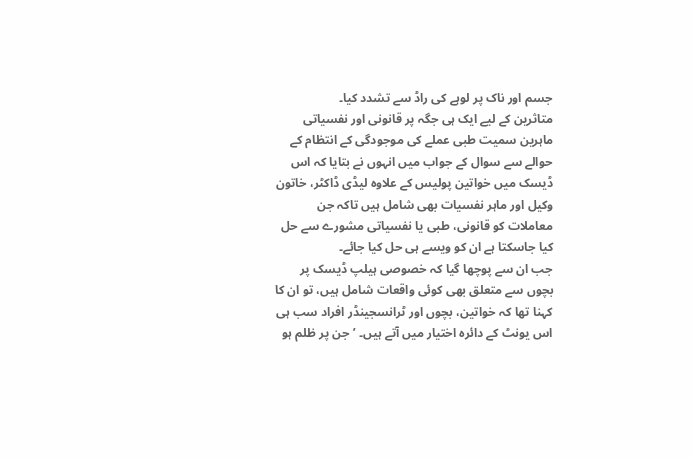جسم اور ناک پر لوہے کی راڈ سے تشدد کیا۔
متاثرین کے لیے ایک ہی جگہ پر قانونی اور نفسیاتی ماہرین سمیت طبی عملے کی موجودگی کے انتظام کے حوالے سے سوال کے جواب میں انہوں نے بتایا کہ اس ڈیسک میں خواتین پولیس کے علاوہ لیڈی ڈاکٹر، خاتون وکیل اور ماہر نفسیات بھی شامل ہیں تاکہ جن معاملات کو قانونی، طبی یا نفسیاتی مشورے سے حل کیا جاسکتا ہے ان کو ویسے ہی حل کیا جائے۔
جب ان سے پوچھا گیا کہ خصوصی ہیلپ ڈیسک پر بچوں سے متعلق بھی کوئی واقعات شامل ہیں، تو ان کا کہنا تھا کہ خواتین، بچوں اور ٹرانسجینڈر افراد سب ہی اس یونٹ کے دائرہ اختیار میں آتے ہیں۔ ’جن پر ظلم ہو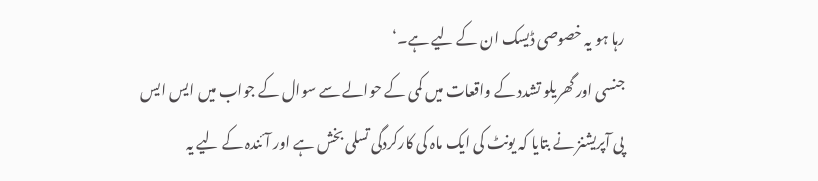رہا ہو یہ خصوصی ڈیسک ان کے لیے ہے۔‘
جنسی اور گھریلو تشدد کے واقعات میں کمی کے حوالے سے سوال کے جواب میں ایس ایس پی آپریشنز نے بتایا کہ یونٹ کی ایک ماہ کی کارکردگی تسلی بخش ہے اور آئندہ کے لیے یہ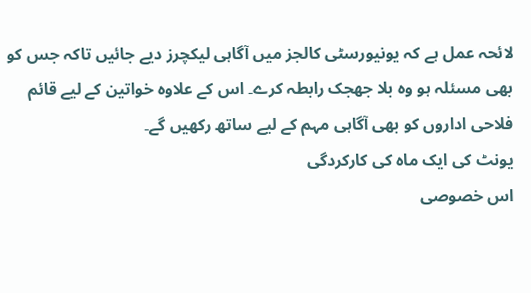لائحہ عمل ہے کہ یونیورسٹی کالجز میں آگاہی لیکچرز دیے جائیں تاکہ جس کو بھی مسئلہ ہو وہ بلا جھجک رابطہ کرے۔ اس کے علاوہ خواتین کے لیے قائم فلاحی اداروں کو بھی آگاہی مہم کے لیے ساتھ رکھیں گے۔
یونٹ کی ایک ماہ کی کارکردگی
اس خصوصی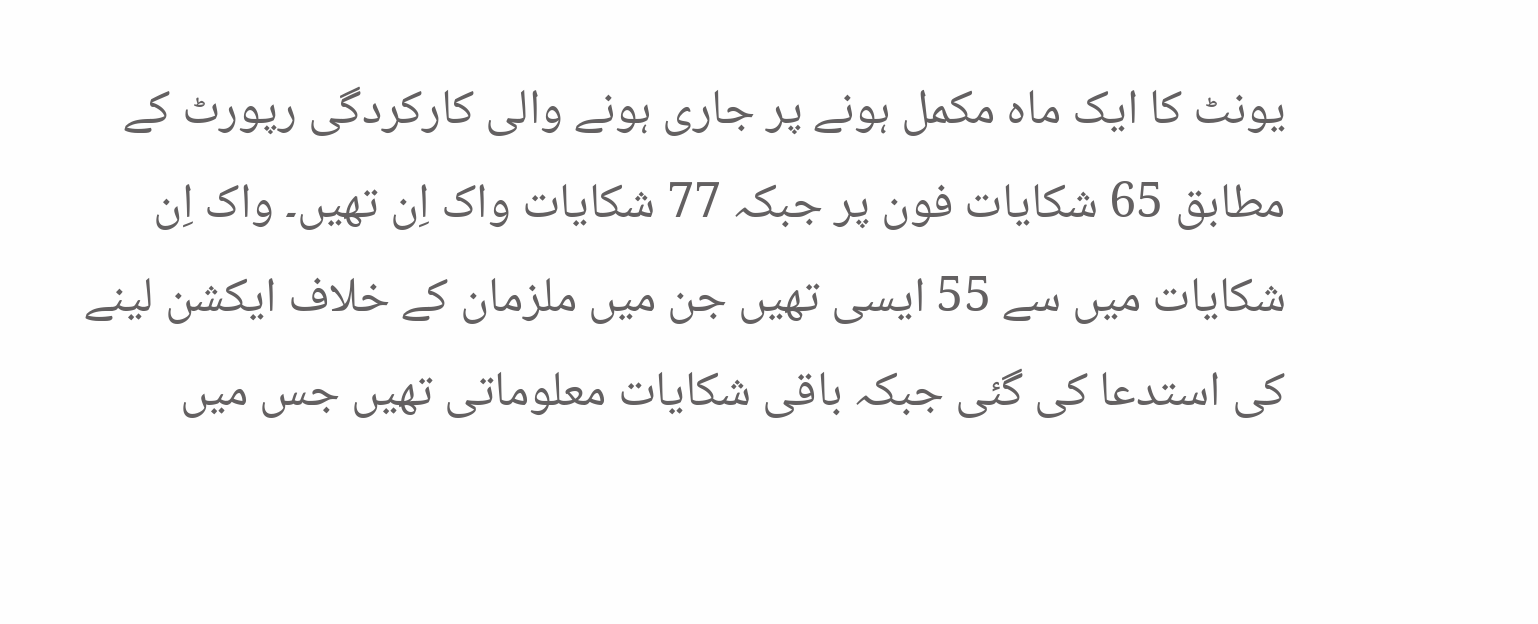یونٹ کا ایک ماہ مکمل ہونے پر جاری ہونے والی کارکردگی رپورٹ کے مطابق 65 شکایات فون پر جبکہ 77 شکایات واک اِن تھیں۔ واک اِن شکایات میں سے 55 ایسی تھیں جن میں ملزمان کے خلاف ایکشن لینے کی استدعا کی گئی جبکہ باقی شکایات معلوماتی تھیں جس میں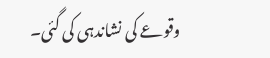وقوعے کی نشاندہی کی گئی۔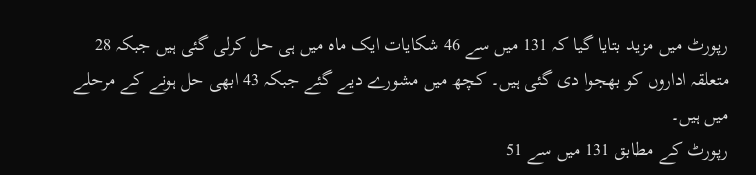رپورٹ میں مزید بتایا گیا کہ 131 میں سے 46 شکایات ایک ماہ میں ہی حل کرلی گئی ہیں جبکہ 28 متعلقہ اداروں کو بھجوا دی گئی ہیں۔ کچھ میں مشورے دیے گئے جبکہ 43 ابھی حل ہونے کے مرحلے میں ہیں۔
رپورٹ کے مطابق 131 میں سے 51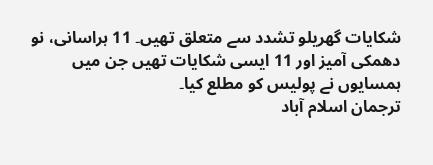شکایات گھریلو تشدد سے متعلق تھیں۔ 11 ہراسانی، نو دھمکی آمیز اور 11 ایسی شکایات تھیں جن میں ہمسایوں نے پولیس کو مطلع کیا۔
ترجمان اسلام آباد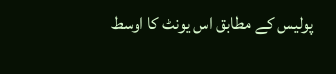پولیس کے مطابق اس یونٹ کا اوسط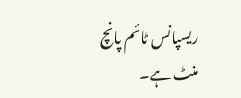ریسپانس ٹائم پانچ منٹ ہے۔